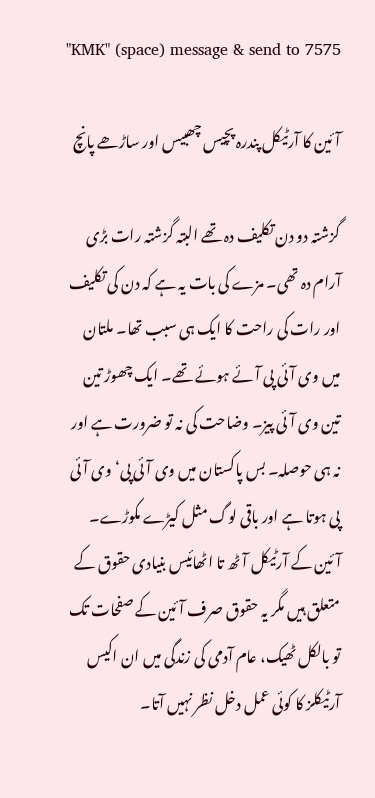"KMK" (space) message & send to 7575

آئین کا آرٹیکل پندرہ پچیس چھبیس اور ساڑھے پانچ

گزشتہ دو دن تکلیف دہ تھے البتہ گزشتہ رات بڑی آرام دہ تھی۔ مزے کی بات یہ ہے کہ دن کی تکلیف اور رات کی راحت کا ایک ہی سبب تھا۔ ملتان میں وی آئی پی آئے ہوئے تھے۔ ایک چھوڑ تین تین وی آئی پیز۔ وضاحت کی نہ تو ضرورت ہے اور نہ ہی حوصلہ۔ بس پاکستان میں وی آئی پی‘ وی آئی پی ہوتا ہے اور باقی لوگ مثل کیڑے مکوڑے۔ آئین کے آرٹیکل آٹھ تا اٹھائیس بنیادی حقوق کے متعلق ہیں مگر یہ حقوق صرف آئین کے صفحات تک تو بالکل ٹھیک، عام آدمی کی زندگی میں ان اکیس آرٹیکلز کا کوئی عمل دخل نظر نہیں آتا۔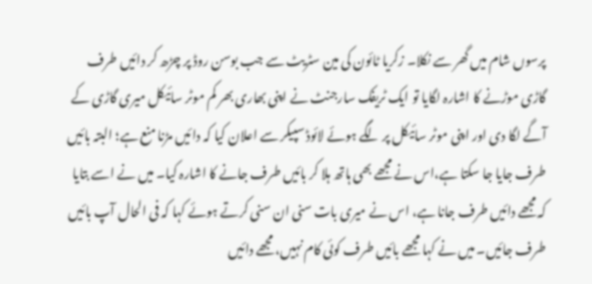پرسوں شام میں گھر سے نکلا۔ زکریا ٹائون کی مین سٹریٹ سے جب بوسن روڈ پر چڑھ کر دائیں طرف گاڑی موڑنے کا اشارہ لگایا تو ایک ٹریفک سارجنٹ نے اپنی بھاری بھر کم موٹر سائیکل میری گاڑی کے آگے لگا دی اور اپنی موٹر سائیکل پر لگے ہوئے لائوڈ سپیکر سے اعلان کیا کہ دائیں مڑنا منع ہے؛ البتہ بائیں طرف جایا جا سکتا ہے،اس نے مجھے بھی ہاتھ ہلا کر بائیں طرف جانے کا اشارہ کیا۔ میں نے اسے بتایا کہ مجھے دائیں طرف جانا ہے، اس نے میری بات سنی ان سنی کرتے ہوئے کہا کہ فی الحال آپ بائیں طرف جائیں۔ میں نے کہا مجھے بائیں طرف کوئی کام نہیں، مجھے دائیں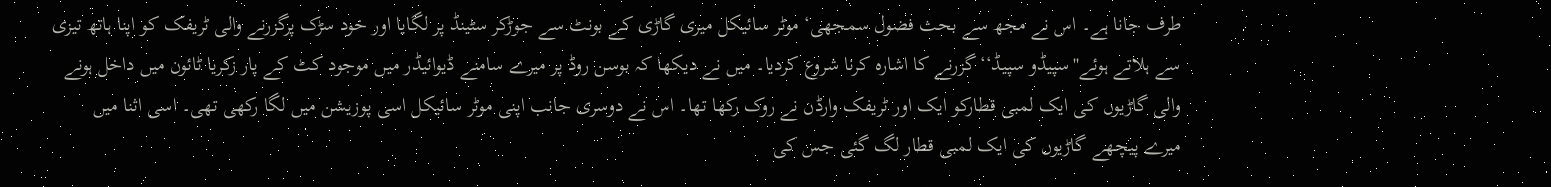طرف جانا ہے۔ اس نے مجھ سے بحث فضول سمجھی‘ موٹر سائیکل میری گاڑی کے بونٹ سے جوڑکر سٹینڈ پر لگایا اور خود سڑک پرگزرنے والی ٹریفک کو اپنا ہاتھ تیزی سے ہلاتے ہوئے''سپیڈو سپیڈ‘‘گزرنے کا اشارہ کرنا شروع کردیا۔ میں نے دیکھا کہ بوسن روڈ پر میرے سامنے ڈیوائیڈر میں موجود کٹ کے پار زکریا ٹائون میں داخل ہونے والی گاڑیوں کی ایک لمبی قطارکو ایک اور ٹریفک وارڈن نے روک رکھا تھا۔ اس نے دوسری جانب اپنی موٹر سائیکل اسی پوزیشن میں لگا رکھی تھی۔ اسی اثنا میں میرے پیچھے گاڑیوں کی ایک لمبی قطار لگ گئی جس کی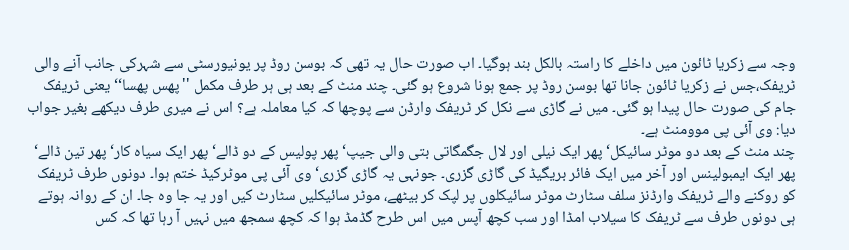وجہ سے زکریا ٹائون میں داخلے کا راستہ بالکل بند ہوگیا۔ اب صورت حال یہ تھی کہ بوسن روڈ پر یونیورسٹی سے شہرکی جانب آنے والی ٹریفک،جس نے زکریا ٹائون جانا تھا بوسن روڈ پر جمع ہونا شروع ہو گئی۔ چند منٹ کے بعد ہی ہر طرف مکمل ''پھس پھسا‘‘ یعنی ٹریفک جام کی صورت حال پیدا ہو گئی۔ میں نے گاڑی سے نکل کر ٹریفک وارڈن سے پوچھا کہ کیا معاملہ ہے؟ اس نے میری طرف دیکھے بغیر جواب دیا: وی آئی پی موومنٹ ہے۔
چند منٹ کے بعد دو موٹر سائیکل‘ پھر ایک نیلی اور لال جگمگاتی بتی والی جیپ‘ پھر پولیس کے دو ڈالے‘ پھر ایک سیاہ کار‘ پھر تین ڈالے‘ پھر ایک ایمبولینس اور آخر میں ایک فائر بریگیڈ کی گاڑی گزری۔ جونہی یہ گاڑی گزری‘ وی آئی پی موٹرکیڈ ختم ہوا۔ دونوں طرف ٹریفک کو روکنے والے ٹریفک وارڈنز سلف سٹارٹ موٹر سائیکلوں پر لپک کر بیٹھے، موٹر سائیکلیں سٹارٹ کیں اور یہ جا وہ جا۔ ان کے روانہ ہوتے ہی دونوں طرف سے ٹریفک کا سیلاب امڈا اور سب کچھ آپس میں اس طرح گڈمڈ ہوا کہ کچھ سمجھ میں نہیں آ رہا تھا کہ کس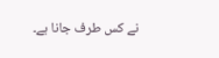نے کس طرف جانا ہے۔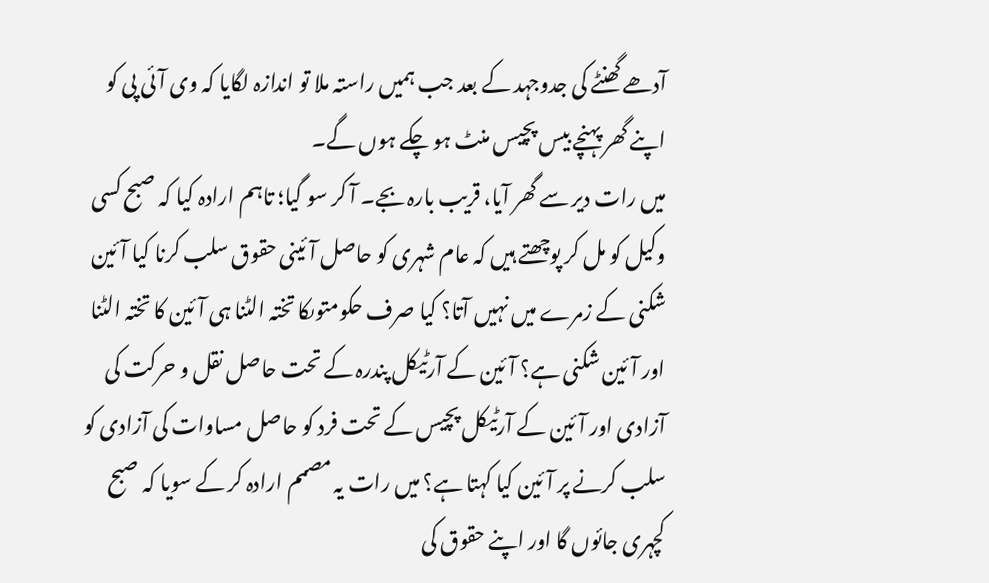آدھے گھنٹے کی جدوجہد کے بعد جب ہمیں راستہ ملا تو اندازہ لگایا کہ وی آئی پی کو اپنے گھر پہنچے بیس پچیس منٹ ہو چکے ہوں گے۔
میں رات دیر سے گھر آیا، قریب بارہ بجے۔ آ کر سو گیا؛ تاہم ارادہ کیا کہ صبح کسی وکیل کو مل کر پوچھتے ہیں کہ عام شہری کو حاصل آئینی حقوق سلب کرنا کیا آئین شکنی کے زمرے میں نہیں آتا؟ کیا صرف حکومتوںکا تختہ الٹنا ہی آئین کا تختہ الٹنا اور آئین شکنی ہے؟ آئین کے آرٹیکل پندرہ کے تحت حاصل نقل و حرکت کی آزادی اور آئین کے آرٹیکل پچیس کے تحت فرد کو حاصل مساوات کی آزادی کو سلب کرنے پر آئین کیا کہتا ہے؟ میں رات یہ مصمم ارادہ کر کے سویا کہ صبح کچہری جائوں گا اور اپنے حقوق کی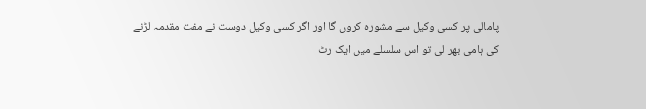پامالی پر کسی وکیل سے مشورہ کروں گا اور اگر کسی وکیل دوست نے مفت مقدمہ لڑنے کی ہامی بھر لی تو اس سلسلے میں ایک رٹ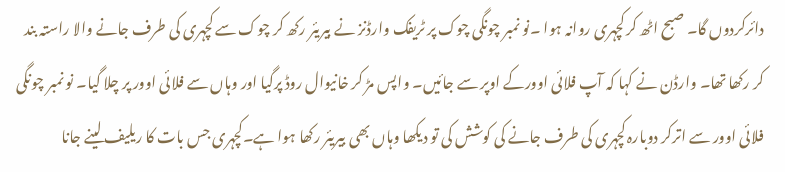دائرکردوں گا۔ صبح اٹھ کر کچہری روانہ ہوا ۔نو نمبر چونگی چوک پر ٹریفک وارڈنز نے بیریئر رکھ کر چوک سے کچہری کی طرف جانے والا راستہ بند کر رکھا تھا۔ وارڈن نے کہا کہ آپ فلائی اوورکے اوپر سے جائیں۔ واپس مڑ کر خانیوال روڈ پرگیا اور وہاں سے فلائی اوور پر چلا گیا۔ نو نمبر چونگی فلائی اوور سے اترکر دوبارہ کچہری کی طرف جانے کی کوشش کی تو دیکھا وہاں بھی بیریئر رکھا ہوا ہے۔کچہری جس بات کا ریلیف لینے جانا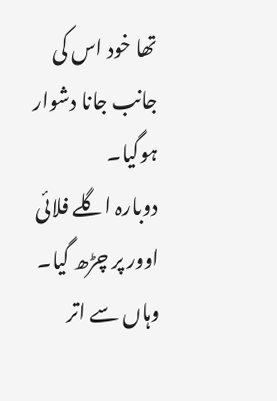تھا خود اس کی جانب جانا دشوار ہوگیا۔
دوبارہ اگلے فلائی اوور پر چڑھ گیا۔ وہاں سے اتر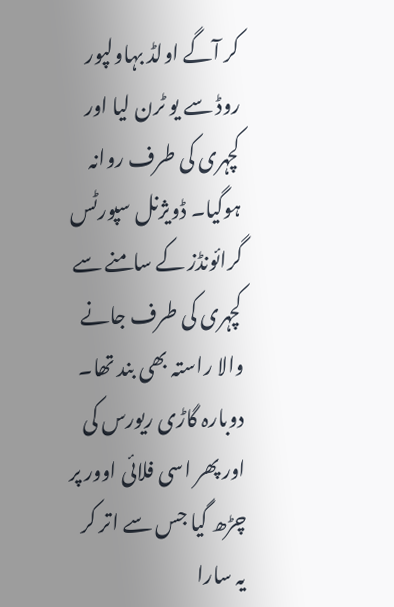کر آگے اولڈ بہاولپور روڈ سے یو ٹرن لیا اور کچہری کی طرف روانہ ہوگیا۔ ڈویژنل سپورٹس گرائونڈز کے سامنے سے کچہری کی طرف جانے والا راستہ بھی بند تھا۔ دوبارہ گاڑی ریورس کی اور پھر اسی فلائی اوور پر چڑھ گیا جس سے اتر کر یہ سارا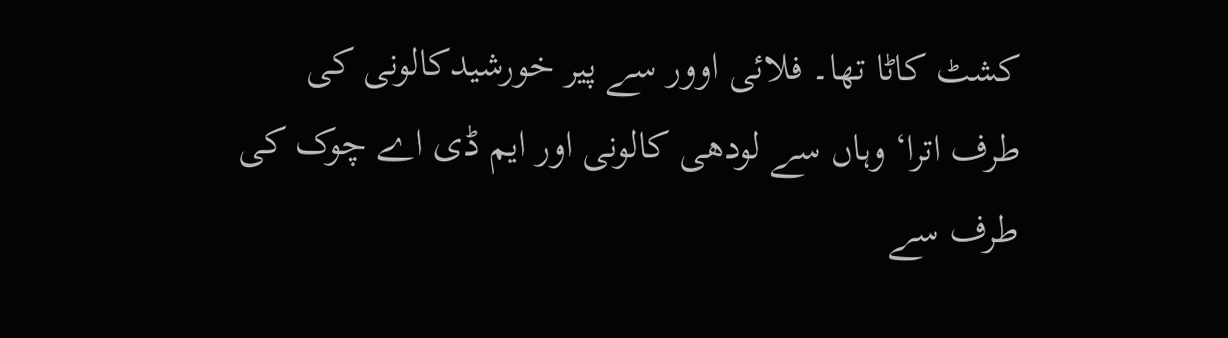کشٹ کاٹا تھا۔ فلائی اوور سے پیر خورشیدکالونی کی طرف اترا‘ وہاں سے لودھی کالونی اور ایم ڈی اے چوک کی طرف سے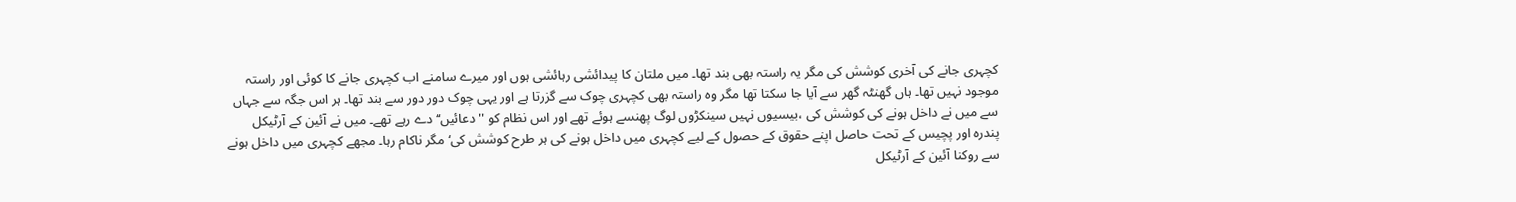کچہری جانے کی آخری کوشش کی مگر یہ راستہ بھی بند تھا۔ میں ملتان کا پیدائشی رہائشی ہوں اور میرے سامنے اب کچہری جانے کا کوئی اور راستہ موجود نہیں تھا۔ ہاں گھنٹہ گھر سے آیا جا سکتا تھا مگر وہ راستہ بھی کچہری چوک سے گزرتا ہے اور یہی چوک دور دور سے بند تھا۔ ہر اس جگہ سے جہاں سے میں نے داخل ہونے کی کوشش کی ،بیسیوں نہیں سینکڑوں لوگ پھنسے ہوئے تھے اور اس نظام کو ''دعائیں‘‘ دے رہے تھے۔ میں نے آئین کے آرٹیکل پندرہ اور پچیس کے تحت حاصل اپنے حقوق کے حصول کے لیے کچہری میں داخل ہونے کی ہر طرح کوشش کی‘ مگر ناکام رہا۔ مجھے کچہری میں داخل ہونے سے روکنا آئین کے آرٹیکل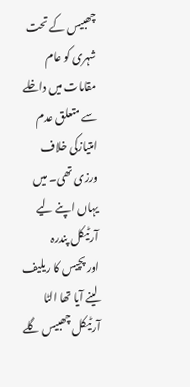چھبیس کے تحت شہری کو عام مقامات میں داخلے سے متعلق عدم امتیازکی خلاف ورزی تھی۔ میں یہاں اپنے لیے آرٹیکل پندرہ
اور پچیس کا ریلیف لینے آیا تھا الٹا آرٹیکل چھبیس گلے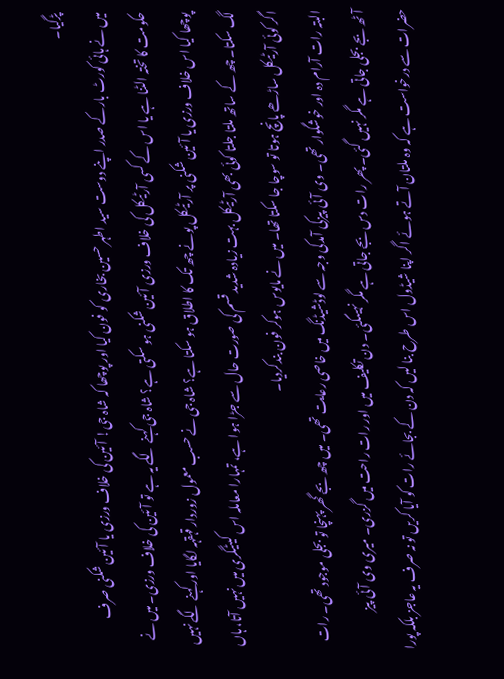پڑگیا۔
میں نے ہائی کورٹ بارکے صدر اپنے دوست سید اطہر حسین بخاری کو فون کیا اور پوچھا کہ شاہ جی! آئین کی خلاف ورزی یا آئین شکنی صرف حکومت کا تختہ الٹنا ہے یا اس کے کسی آرٹیکل کی خلاف ورزی آئین شکنی ہو سکتی ہے؟ شاہ جی کہنے لگے یہ ہے تو آئین کی خلاف ورزی۔ میں نے پوچھا کیا اس خلاف ورزی یا آئین شکنی پر آرٹیکل پونے چھ تک کا اطلاق ہو سکتا ہے؟ شاہ جی نے حسب معمول زوردار قہقہہ لگایا اور کہنے لگے نہیں لگ سکتا۔ چھ کے ساتھ ملتا جلتا کوئی بھی آرٹیکل بہت زیادہ شدید قسم کی صورت حال سے جڑا ہوا ہے، تمہارا معاملہ اس کیٹیگری میں نہیں آتا، ہاں اگر کوئی آرٹیکل ساڑھے پانچ ہوتا تو سوچا جا سکتا تھا۔ میں نے مایوس ہوکر فون بندکردیا۔
البتہ رات آرام دہ اور خوشگوار تھی۔ وی آئی پیزکی آمدکی وجہ سے لوڈشیڈنگ میں خاصی رعایت تھی۔ میں چھ بجے گھر پہنچا تو بجلی موجود تھی۔ رات آٹھ بجے بجلی جاتی ہے مگر نہیں گئی۔ پھر رات دس بجے جاتی ہے مگر نہیںگئی۔ دن تکلیف میں اور رات راحت میں گزری۔ میری وی آئی پیز حضرات سے درخواست ہے کہ وہ ملتان آتے ہوئے اگر اپنا شیڈول اس طرح بنا لیں کہ دن کے بجائے رات کو آیا کریں تو نہ صرف یہ عاجز بلکہ پورا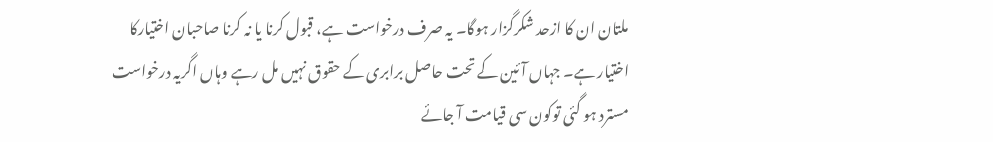ملتان ان کا ازحد شکرگزار ہوگا۔ یہ صرف درخواست ہے، قبول کرنا یا نہ کرنا صاحبان اختیارکا اختیار ہے۔ جہاں آئین کے تحت حاصل برابری کے حقوق نہیں مل رہے وہاں اگریہ درخواست مسترد ہو گئی توکون سی قیامت آ جائے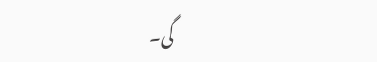گی۔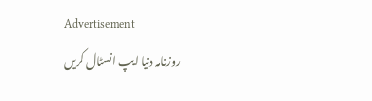Advertisement
روزنامہ دنیا ایپ انسٹال کریں